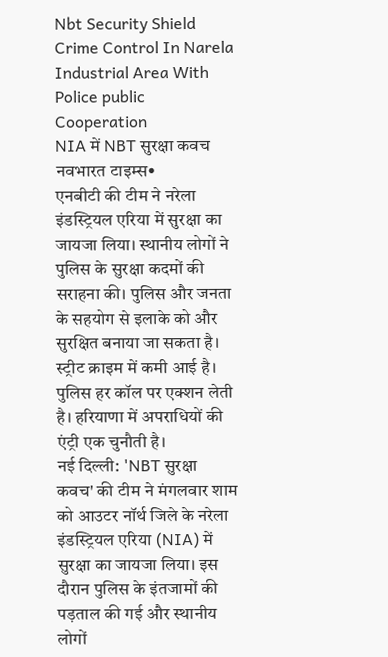Nbt Security Shield Crime Control In Narela Industrial Area With Police public Cooperation
NIA में NBT सुरक्षा कवच
नवभारत टाइम्स•
एनबीटी की टीम ने नरेला इंडस्ट्रियल एरिया में सुरक्षा का जायजा लिया। स्थानीय लोगों ने पुलिस के सुरक्षा कदमों की सराहना की। पुलिस और जनता के सहयोग से इलाके को और सुरक्षित बनाया जा सकता है। स्ट्रीट क्राइम में कमी आई है। पुलिस हर कॉल पर एक्शन लेती है। हरियाणा में अपराधियों की एंट्री एक चुनौती है।
नई दिल्ली: 'NBT सुरक्षा कवच' की टीम ने मंगलवार शाम को आउटर नॉर्थ जिले के नरेला इंडस्ट्रियल एरिया (NIA) में सुरक्षा का जायजा लिया। इस दौरान पुलिस के इंतजामों की पड़ताल की गई और स्थानीय लोगों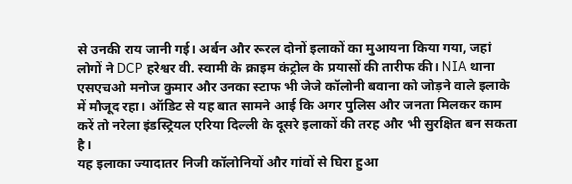से उनकी राय जानी गई। अर्बन और रूरल दोनों इलाकों का मुआयना किया गया, जहां लोगों ने DCP हरेश्वर वी. स्वामी के क्राइम कंट्रोल के प्रयासों की तारीफ की। NIA थाना एसएचओ मनोज कुमार और उनका स्टाफ भी जेजे कॉलोनी बवाना को जोड़ने वाले इलाके में मौजूद रहा। ऑडिट से यह बात सामने आई कि अगर पुलिस और जनता मिलकर काम करें तो नरेला इंडस्ट्रियल एरिया दिल्ली के दूसरे इलाकों की तरह और भी सुरक्षित बन सकता है।
यह इलाका ज्यादातर निजी कॉलोनियों और गांवों से घिरा हुआ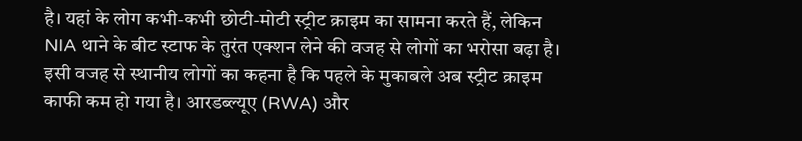है। यहां के लोग कभी-कभी छोटी-मोटी स्ट्रीट क्राइम का सामना करते हैं, लेकिन NIA थाने के बीट स्टाफ के तुरंत एक्शन लेने की वजह से लोगों का भरोसा बढ़ा है। इसी वजह से स्थानीय लोगों का कहना है कि पहले के मुकाबले अब स्ट्रीट क्राइम काफी कम हो गया है। आरडब्ल्यूए (RWA) और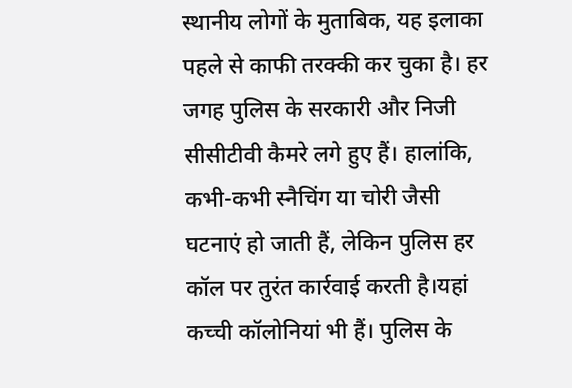स्थानीय लोगों के मुताबिक, यह इलाका पहले से काफी तरक्की कर चुका है। हर जगह पुलिस के सरकारी और निजी सीसीटीवी कैमरे लगे हुए हैं। हालांकि, कभी-कभी स्नैचिंग या चोरी जैसी घटनाएं हो जाती हैं, लेकिन पुलिस हर कॉल पर तुरंत कार्रवाई करती है।यहां कच्ची कॉलोनियां भी हैं। पुलिस के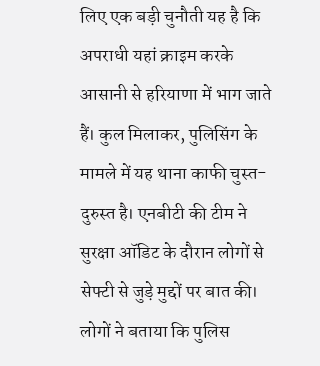लिए एक बड़ी चुनौती यह है कि अपराधी यहां क्राइम करके आसानी से हरियाणा में भाग जाते हैं। कुल मिलाकर, पुलिसिंग के मामले में यह थाना काफी चुस्त-दुरुस्त है। एनबीटी की टीम ने सुरक्षा ऑडिट के दौरान लोगों से सेफ्टी से जुड़े मुद्दों पर बात की। लोगों ने बताया कि पुलिस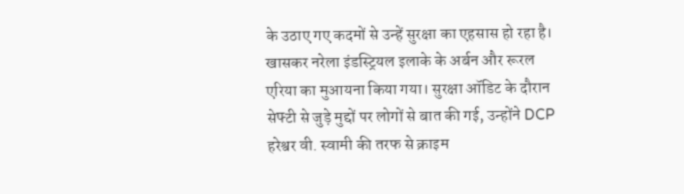के उठाए गए कदमों से उन्हें सुरक्षा का एहसास हो रहा है।
खासकर नरेला इंडस्ट्रियल इलाके के अर्बन और रूरल एरिया का मुआयना किया गया। सुरक्षा ऑडिट के दौरान सेफ्टी से जुड़े मुद्दों पर लोगों से बात की गई, उन्होंने DCP हरेश्वर वी. स्वामी की तरफ से क्राइम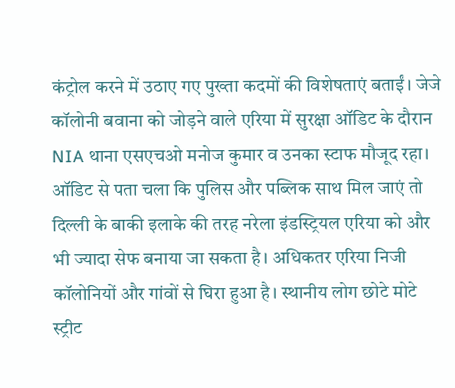कंट्रोल करने में उठाए गए पुख्ता कदमों की विशेषताएं बताईं। जेजे कॉलोनी बवाना को जोड़ने वाले एरिया में सुरक्षा ऑडिट के दौरान NIA थाना एसएचओ मनोज कुमार व उनका स्टाफ मौजूद रहा।
ऑडिट से पता चला कि पुलिस और पब्लिक साथ मिल जाएं तो दिल्ली के बाकी इलाके की तरह नरेला इंडस्ट्रियल एरिया को और भी ज्यादा सेफ बनाया जा सकता है। अधिकतर एरिया निजी कॉलोनियों और गांवों से घिरा हुआ है। स्थानीय लोग छोटे मोटे स्ट्रीट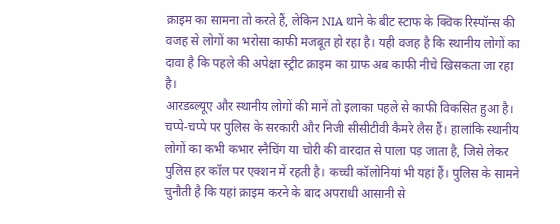क्राइम का सामना तो करते हैं, लेकिन NIA थाने के बीट स्टाफ के क्विक रिस्पॉन्स की वजह से लोगों का भरोसा काफी मजबूत हो रहा है। यही वजह है कि स्थानीय लोगों का दावा है कि पहले की अपेक्षा स्ट्रीट क्राइम का ग्राफ अब काफी नीचे खिसकता जा रहा है।
आरडब्ल्यूए और स्थानीय लोगों की मानें तो इलाका पहले से काफी विकसित हुआ है। चप्पे-चप्पे पर पुलिस के सरकारी और निजी सीसीटीवी कैमरे लैस हैं। हालांकि स्थानीय लोगों का कभी कभार स्नैचिंग या चोरी की वारदात से पाला पड़ जाता है, जिसे लेकर पुलिस हर कॉल पर एक्शन में रहती है। कच्ची कॉलोनियां भी यहां हैं। पुलिस के सामने चुनौती है कि यहां क्राइम करने के बाद अपराधी आसानी से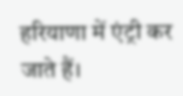हरियाणा में एंट्री कर जाते हैं।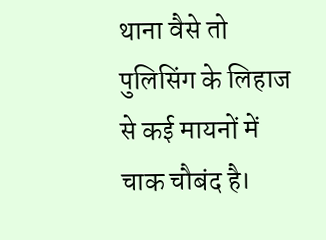थाना वैसे तो पुलिसिंग के लिहाज से कई मायनों में चाक चौबंद है।